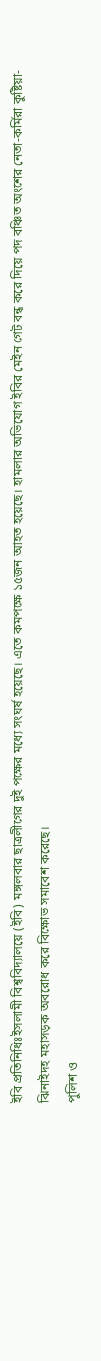ইবি প্রতিনিধিঃইসলামী বিশ্ববিদ্যালয়ে (ইবি) মঙ্গলবার ছাত্রলীগের দুই পক্ষের মধ্যে সংঘর্ষ হয়েছে। এতে কমপক্ষে ১৫জন আহত হয়েছে। হামলার অভিযোগ ইবির মেইন গেট বন্ধ করে দিয়ে পদ বঞ্চিত অংশের নেতা-কর্মিরা কুষ্টিয়া-ঝিনাইদহ মহাসড়ক অবরোধ করে বিক্ষোভ সমাবেশ করেছে।
পুলিশ ও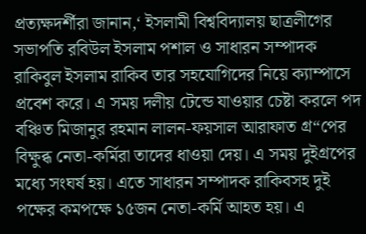প্রত্যক্ষদর্শীরা জানান,‘ ইসলামী বিশ্ববিদ্যালয় ছাত্রলীগের সভাপতি রবিউল ইসলাম পশাল ও সাধারন সম্পাদক রাকিবুল ইসলাম রাকিব তার সহযোগিদের নিয়ে ক্যাম্পাসে প্রবেশ করে। এ সময় দলীয় টেন্ডে যাওয়ার চেষ্টা করলে পদ বঞ্চিত মিজানুর রহমান লালন-ফয়সাল আরাফাত গ্র“পের বিক্ষুব্ধ নেতা-কর্মিরা তাদের ধাওয়া দেয়। এ সময় দুইগ্রপের মধ্যে সংঘর্ষ হয়। এতে সাধারন সম্পাদক রাকিবসহ দুই পক্ষের কমপক্ষে ১৫জন নেতা-কর্মি আহত হয়। এ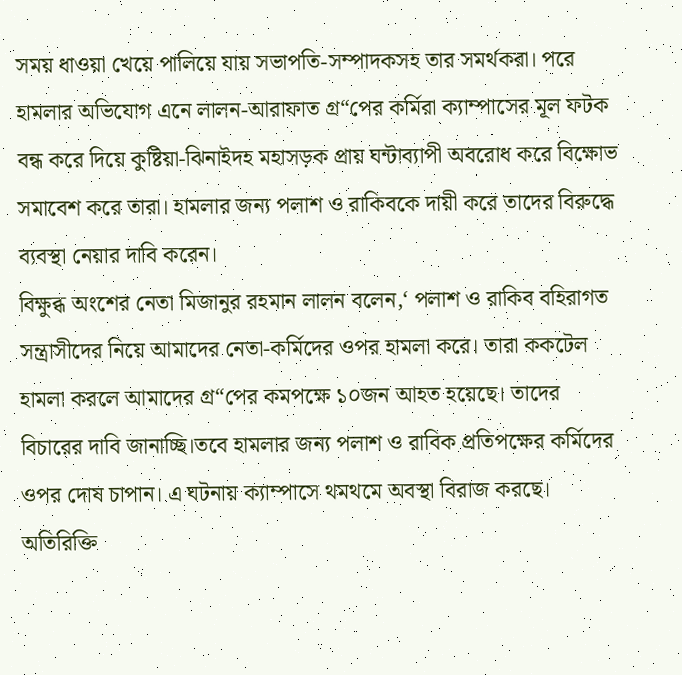সময় ধাওয়া খেয়ে পালিয়ে যায় সভাপতি-সম্পাদকসহ তার সমর্থকরা। পরে হামলার অভিযোগ এনে লালন-আরাফাত গ্র“পের কর্মিরা ক্যাম্পাসের মূল ফটক বন্ধ করে দিয়ে কুষ্টিয়া-ঝিনাইদহ মহাসড়ক প্রায় ঘন্টাব্যাপী অবরোধ করে বিক্ষোভ সমাবেশ করে তারা। হামলার জন্য পলাশ ও রাকিবকে দায়ী করে তাদের বিরুদ্ধে ব্যবস্থা নেয়ার দাবি করেন।
বিক্ষুব্ধ অংশের নেতা মিজানুর রহমান লালন বলেন,‘ পলাশ ও রাকিব বহিরাগত সন্ত্রাসীদের নিয়ে আমাদের নেতা-কর্মিদের ওপর হামলা করে। তারা ককটেল হামলা করলে আমাদের গ্র“পের কমপক্ষে ১০জন আহত হয়েছে। তাদের বিচারের দাবি জানাচ্ছি।তবে হামলার জন্য পলাশ ও রাবিক প্রতিপক্ষের কর্মিদের ওপর দোষ চাপান। এ ঘটনায় ক্যাম্পাসে থমথমে অবস্থা বিরাজ করছে। অতিরিক্তি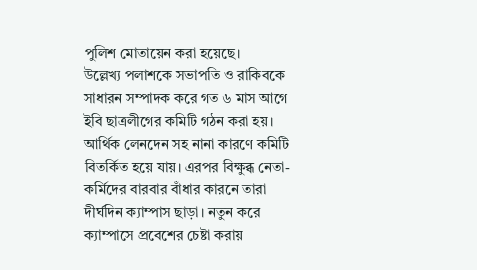পুলিশ মোতায়েন করা হয়েছে।
উল্লেখ্য পলাশকে সভাপতি ও রাকিবকে সাধারন সম্পাদক করে গত ৬ মাস আগে ইবি ছাত্রলীগের কমিটি গঠন করা হয়। আর্থিক লেনদেন সহ নানা কারণে কমিটি বিতর্কিত হয়ে যায়। এরপর বিক্ষুব্ধ নেতা-কর্মিদের বারবার বাঁধার কারনে তারা দীর্ঘদিন ক্যাম্পাস ছাড়া। নতুন করে ক্যাম্পাসে প্রবেশের চেষ্টা করায়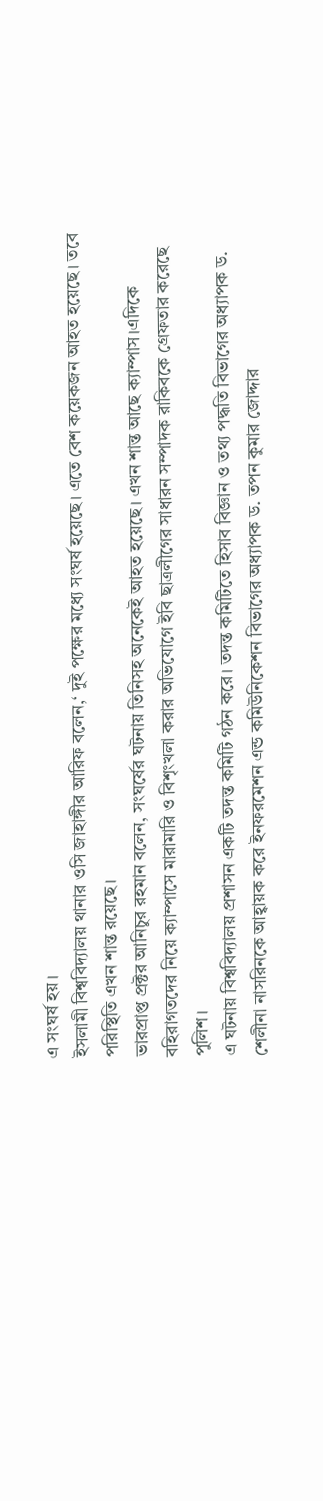এ সংঘর্ষ হয়।
ইসলামী বিশ্ববিদ্যালয় থানার ওসি জাহাঙ্গীর আরিফ বলেন,‘ দুই পক্ষের মধ্যে সংঘর্ষ হয়েছে। এতে বেশ কয়েকজন আহত হয়েছে। তবে পরিস্থিতি এখন শান্ত রয়েছে।
ভারপ্রাপ্ত প্রক্টর আনিচুর রহমান বলেন, সংঘর্ষের ঘটনায় তিনিসহ অনেকেই আহত হয়েছে। এখন শান্ত আছে ক্যাম্পাস।এদিকে বহিরাগতদের নিয়ে ক্যাম্পাসে মারামারি ও বিশৃংখলা করার অভিযোগে ইবি ছাত্রলীগের সাধারন সম্পাদক রাকিবকে গ্রেফতার করেছে পুলিশ।
এ ঘটনায় বিশ্ববিদ্যালয় প্রশাসন একটি তদন্ত কমিটি গঠন করে। তদন্ত কমিটিতে হিসাব বিজ্ঞান ও তথ্য পদ্ধতি বিভাগের অধ্যাপক ড. শেলীনা নাসরিনকে আহ্বায়ক করে ইনফরমেশন এন্ড কমিউনিকেশন বিভাগের অধ্যাপক ড. তপন কুমার জোদ্দার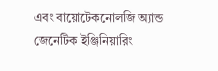এবং বায়োটেকনোলজি অ্যান্ড জেনেটিক ইঞ্জিনিয়ারিং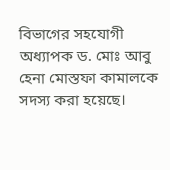বিভাগের সহযোগী অধ্যাপক ড. মোঃ আবু হেনা মোস্তফা কামালকে সদস্য করা হয়েছে।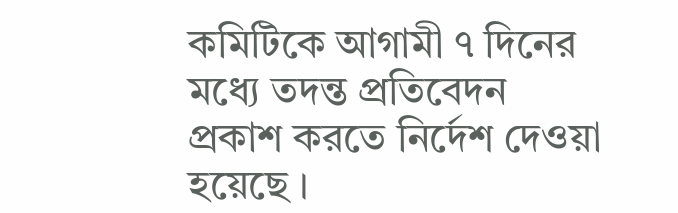কমিটিকে আগামী ৭ দিনের মধ্যে তদন্ত প্রতিবেদন প্রকাশ করতে নির্দেশ দেওয়া হয়েছে ।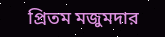প্রিতম মজুমদার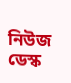নিউজ ডেস্ক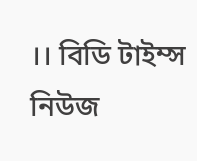।। বিডি টাইম্স নিউজ